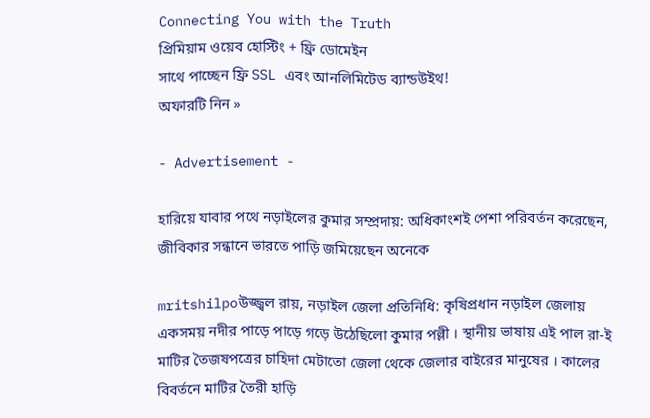Connecting You with the Truth
প্রিমিয়াম ওয়েব হোস্টিং + ফ্রি ডোমেইন
সাথে পাচ্ছেন ফ্রি SSL এবং আনলিমিটেড ব্যান্ডউইথ!
অফারটি নিন »

- Advertisement -

হারিয়ে যাবার পথে নড়াইলের কুমার সম্প্রদায়: অধিকাংশই পেশা পরিবর্তন করেছেন, জীবিকার সন্ধানে ভারতে পাড়ি জমিয়েছেন অনেকে

mritshilpoউজ্জ্বল রায়, নড়াইল জেলা প্রতিনিধি: কৃষিপ্রধান নড়াইল জেলায় একসময় নদীর পাড়ে পাড়ে গড়ে উঠেছিলো কুমার পল্লী । স্থানীয় ভাষায় এই পাল রা-ই মাটির তৈজষপত্রের চাহিদা মেটাতো জেলা থেকে জেলার বাইরের মানুষের । কালের বিবর্তনে মাটির তৈরী হাড়ি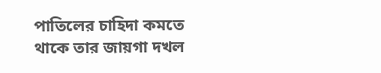পাতিলের চাহিদা কমতে থাকে তার জায়গা দখল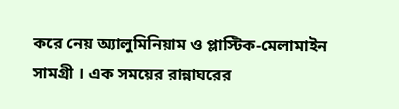করে নেয় অ্যালুমিনিয়াম ও প্লাস্টিক-মেলামাইন সামগ্রী । এক সময়ের রান্নাঘরের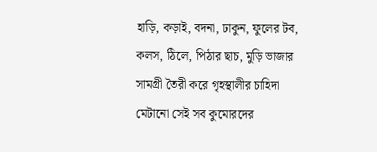হাড়ি, কড়াই, বদনা, ঢাকুন, ফুলের টব, কলস, ঠিলে, পিঠার ছাচ, মুড়ি ভাজার সামগ্রী তৈরী করে গৃহস্থালীর চাহিদা মেটানো সেই সব কুমোরদের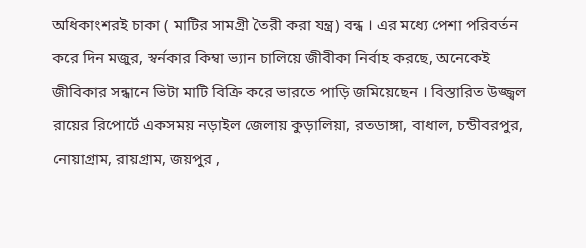অধিকাংশরই চাকা ( মাটির সামগ্রী তৈরী করা যন্ত্র) বন্ধ । এর মধ্যে পেশা পরিবর্তন করে দিন মজুর, স্বর্নকার কিম্বা ভ্যান চালিয়ে জীবীকা নির্বাহ করছে, অনেকেই জীবিকার সন্ধানে ভিটা মাটি বিক্রি করে ভারতে পাড়ি জমিয়েছেন । বিস্তারিত উজ্জ্বল রায়ের রিপোর্টে একসময় নড়াইল জেলায় কুড়ালিয়া, রতডাঙ্গা, বাধাল, চন্ডীবরপুর, নোয়াগ্রাম, রায়গ্রাম, জয়পুর ,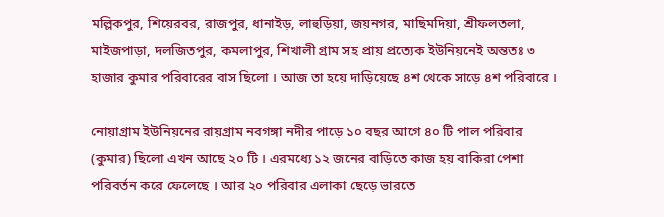মল্লিকপুর, শিয়েরবর, রাজপুর, ধানাইড়, লাহুড়িয়া, জয়নগর, মাছিমদিয়া, শ্রীফলতলা, মাইজপাড়া, দলজিতপুর, কমলাপুর, শিখালী গ্রাম সহ প্রায় প্রত্যেক ইউনিয়নেই অন্ততঃ ৩ হাজার কুমার পরিবারের বাস ছিলো । আজ তা হয়ে দাড়িয়েছে ৪শ থেকে সাড়ে ৪শ পরিবারে ।

নোয়াগ্রাম ইউনিয়নের রায়গ্রাম নবগঙ্গা নদীর পাড়ে ১০ বছর আগে ৪০ টি পাল পরিবার (কুমার) ছিলো এখন আছে ২০ টি । এরমধ্যে ১২ জনের বাড়িতে কাজ হয় বাকিরা পেশা পরিবর্তন করে ফেলেছে । আর ২০ পরিবার এলাকা ছেড়ে ভারতে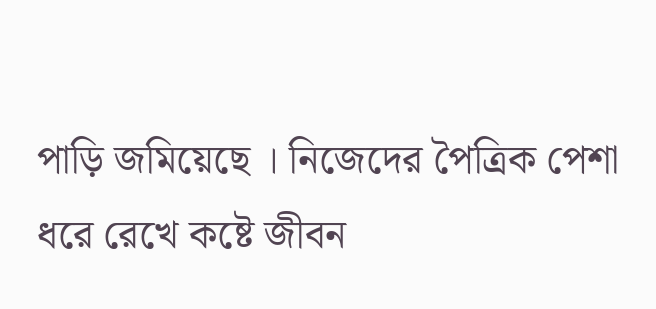পাড়ি জমিয়েছে । নিজেদের পৈত্রিক পেশা ধরে রেখে কষ্টে জীবন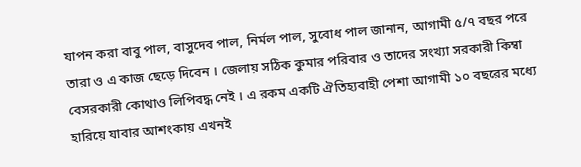যাপন করা বাবু পাল, বাসুদেব পাল, নির্মল পাল, সুবোধ পাল জানান, আগামী ৫/৭ বছর পরে তারা ও এ কাজ ছেড়ে দিবেন । জেলায় সঠিক কুমার পরিবার ও তাদের সংখ্যা সরকারী কিম্বা বেসরকারী কোথাও লিপিবদ্ধ নেই । এ রকম একটি ঐতিহ্যবাহী পেশা আগামী ১০ বছরের মধ্যে হারিয়ে যাবার আশংকায় এখনই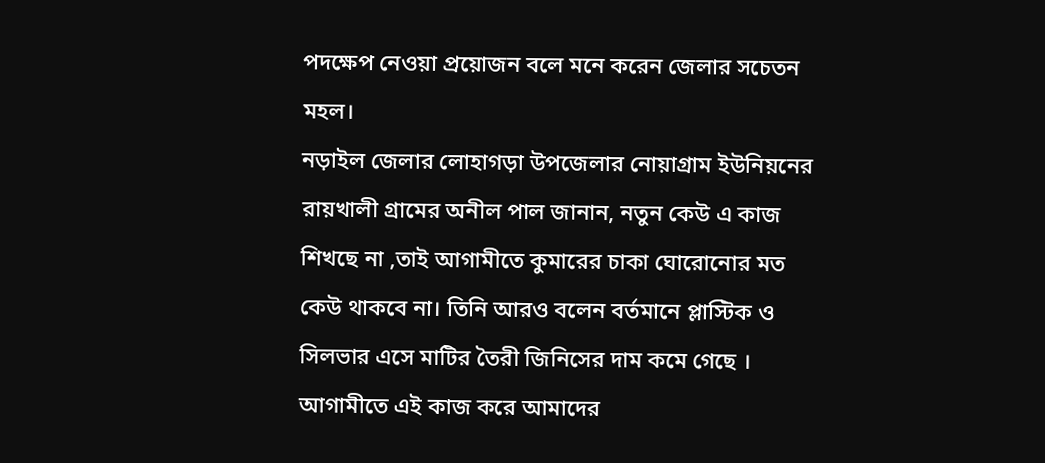পদক্ষেপ নেওয়া প্রয়োজন বলে মনে করেন জেলার সচেতন মহল।
নড়াইল জেলার লোহাগড়া উপজেলার নোয়াগ্রাম ইউনিয়নের রায়খালী গ্রামের অনীল পাল জানান, নতুন কেউ এ কাজ শিখছে না ,তাই আগামীতে কুমারের চাকা ঘোরোনোর মত কেউ থাকবে না। তিনি আরও বলেন বর্তমানে প্লাস্টিক ও সিলভার এসে মাটির তৈরী জিনিসের দাম কমে গেছে । আগামীতে এই কাজ করে আমাদের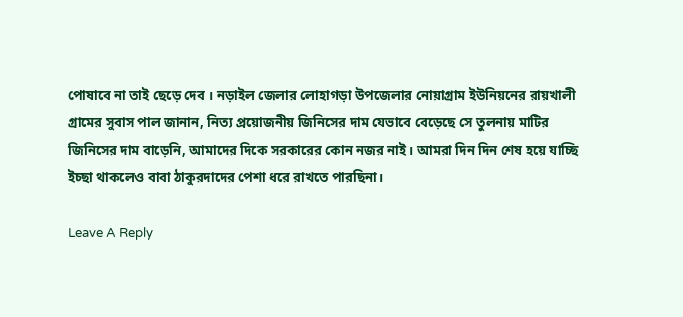পোষাবে না তাই ছেড়ে দেব । নড়াইল জেলার লোহাগড়া উপজেলার নোয়াগ্রাম ইউনিয়নের রায়খালী গ্রামের সুবাস পাল জানান, নিত্য প্রয়োজনীয় জিনিসের দাম যেভাবে বেড়েছে সে তুলনায় মাটির জিনিসের দাম বাড়েনি, আমাদের দিকে সরকারের কোন নজর নাই। আমরা দিন দিন শেষ হয়ে যাচ্ছি ইচ্ছা থাকলেও বাবা ঠাকুরদাদের পেশা ধরে রাখতে পারছিনা।

Leave A Reply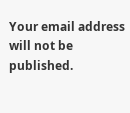Your email address will not be published.